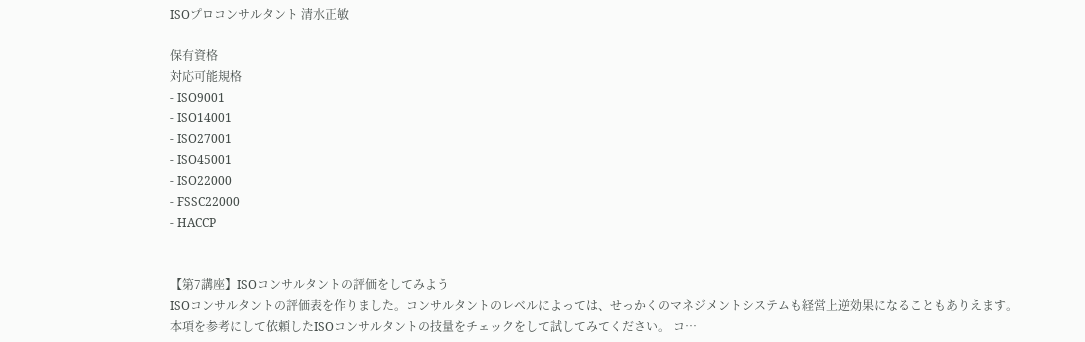ISOプロコンサルタント 清水正敏

保有資格
対応可能規格
- ISO9001
- ISO14001
- ISO27001
- ISO45001
- ISO22000
- FSSC22000
- HACCP


【第7講座】ISOコンサルタントの評価をしてみよう
ISOコンサルタントの評価表を作りました。コンサルタントのレベルによっては、せっかくのマネジメントシステムも経営上逆効果になることもありえます。本項を参考にして依頼したISOコンサルタントの技量をチェックをして試してみてください。 コ…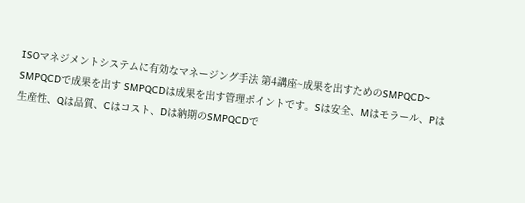ISOマネジメントシステムに有効なマネージング手法 第4講座~成果を出すためのSMPQCD~
SMPQCDで成果を出す SMPQCDは成果を出す管理ポイントです。Sは安全、Mはモラール、Pは生産性、Qは品質、Cはコスト、Dは納期のSMPQCDで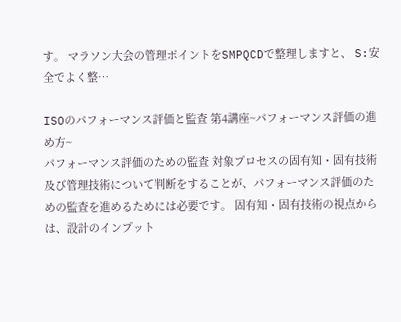す。 マラソン大会の管理ポイントをSMPQCDで整理しますと、 S:安全でよく整…

ISOのパフォーマンス評価と監査 第4講座~パフォーマンス評価の進め方~
パフォーマンス評価のための監査 対象プロセスの固有知・固有技術及び管理技術について判断をすることが、パフォーマンス評価のための監査を進めるためには必要です。 固有知・固有技術の視点からは、設計のインプット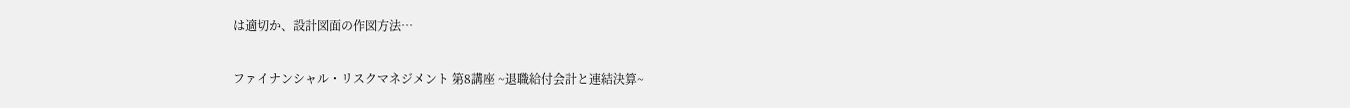は適切か、設計図面の作図方法…

ファイナンシャル・リスクマネジメント 第8講座 ~退職給付会計と連結決算~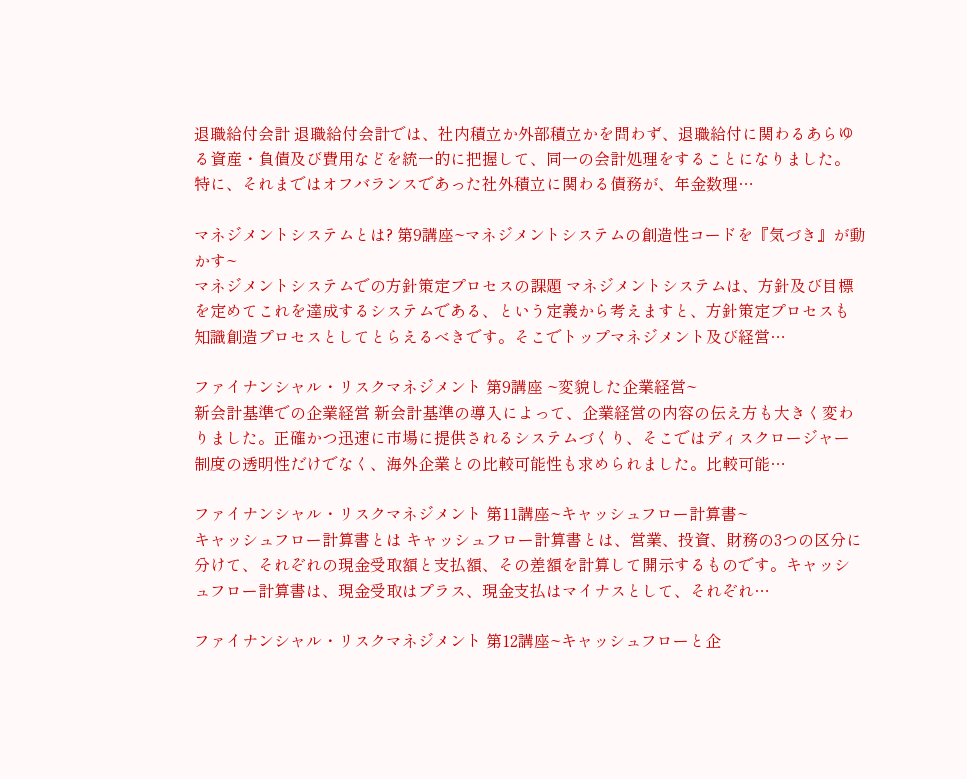退職給付会計 退職給付会計では、社内積立か外部積立かを問わず、退職給付に関わるあらゆる資産・負債及び費用などを統一的に把握して、同一の会計処理をすることになりました。 特に、それまではオフバランスであった社外積立に関わる債務が、年金数理…

マネジメントシステムとは? 第9講座~マネジメントシステムの創造性コードを『気づき』が動かす~
マネジメントシステムでの方針策定プロセスの課題 マネジメントシステムは、方針及び目標を定めてこれを達成するシステムである、という定義から考えますと、方針策定プロセスも知識創造プロセスとしてとらえるべきです。そこでトップマネジメント及び経営…

ファイナンシャル・リスクマネジメント 第9講座 ~変貌した企業経営~
新会計基準での企業経営 新会計基準の導入によって、企業経営の内容の伝え方も大きく変わりました。正確かつ迅速に市場に提供されるシステムづくり、そこではディスクロージャー制度の透明性だけでなく、海外企業との比較可能性も求められました。比較可能…

ファイナンシャル・リスクマネジメント 第11講座~キャッシュフロー計算書~
キャッシュフロー計算書とは キャッシュフロー計算書とは、営業、投資、財務の3つの区分に分けて、それぞれの現金受取額と支払額、その差額を計算して開示するものです。キャッシュフロー計算書は、現金受取はプラス、現金支払はマイナスとして、それぞれ…

ファイナンシャル・リスクマネジメント 第12講座~キャッシュフローと企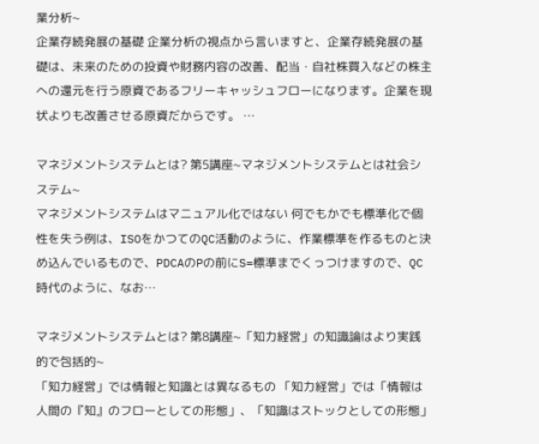業分析~
企業存続発展の基礎 企業分析の視点から言いますと、企業存続発展の基礎は、未来のための投資や財務内容の改善、配当・自社株買入などの株主への還元を行う原資であるフリーキャッシュフローになります。企業を現状よりも改善させる原資だからです。 …

マネジメントシステムとは? 第5講座~マネジメントシステムとは社会システム~
マネジメントシステムはマニュアル化ではない 何でもかでも標準化で個性を失う例は、ISOをかつてのQC活動のように、作業標準を作るものと決め込んでいるもので、PDCAのPの前にS=標準までくっつけますので、QC時代のように、なお…

マネジメントシステムとは? 第8講座~「知力経営」の知識論はより実践的で包括的~
「知力経営」では情報と知識とは異なるもの 「知力経営」では「情報は人間の『知』のフローとしての形態」、「知識はストックとしての形態」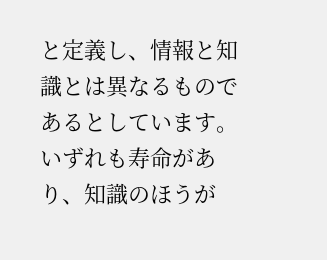と定義し、情報と知識とは異なるものであるとしています。いずれも寿命があり、知識のほうが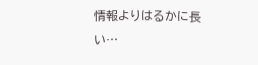情報よりはるかに長い…